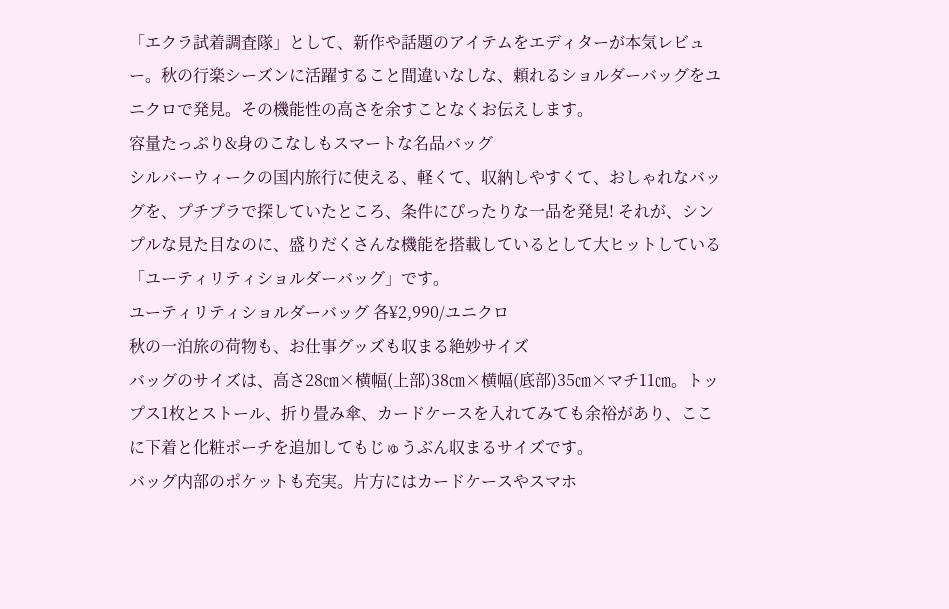「エクラ試着調査隊」として、新作や話題のアイテムをエディターが本気レビュー。秋の行楽シーズンに活躍すること間違いなしな、頼れるショルダーバッグをユニクロで発見。その機能性の高さを余すことなくお伝えします。
容量たっぷり&身のこなしもスマートな名品バッグ
シルバーウィークの国内旅行に使える、軽くて、収納しやすくて、おしゃれなバッグを、プチプラで探していたところ、条件にぴったりな一品を発見! それが、シンプルな見た目なのに、盛りだくさんな機能を搭載しているとして大ヒットしている「ユーティリティショルダーバッグ」です。
ユーティリティショルダーバッグ 各¥2,990/ユニクロ
秋の一泊旅の荷物も、お仕事グッズも収まる絶妙サイズ
バッグのサイズは、高さ28㎝×横幅(上部)38㎝×横幅(底部)35㎝×マチ11㎝。トップス1枚とストール、折り畳み傘、カードケースを入れてみても余裕があり、ここに下着と化粧ポーチを追加してもじゅうぶん収まるサイズです。
バッグ内部のポケットも充実。片方にはカードケースやスマホ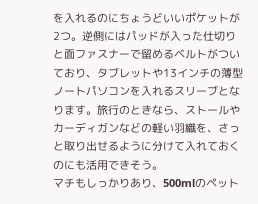を入れるのにちょうどいいポケットが2つ。逆側にはパッドが入った仕切りと面ファスナーで留めるベルトがついており、タブレットや13インチの薄型ノートパソコンを入れるスリーブとなります。旅行のときなら、ストールやカーディガンなどの軽い羽織を、さっと取り出せるように分けて入れておくのにも活用できそう。
マチもしっかりあり、500mlのペット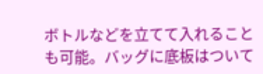ボトルなどを立てて入れることも可能。バッグに底板はついて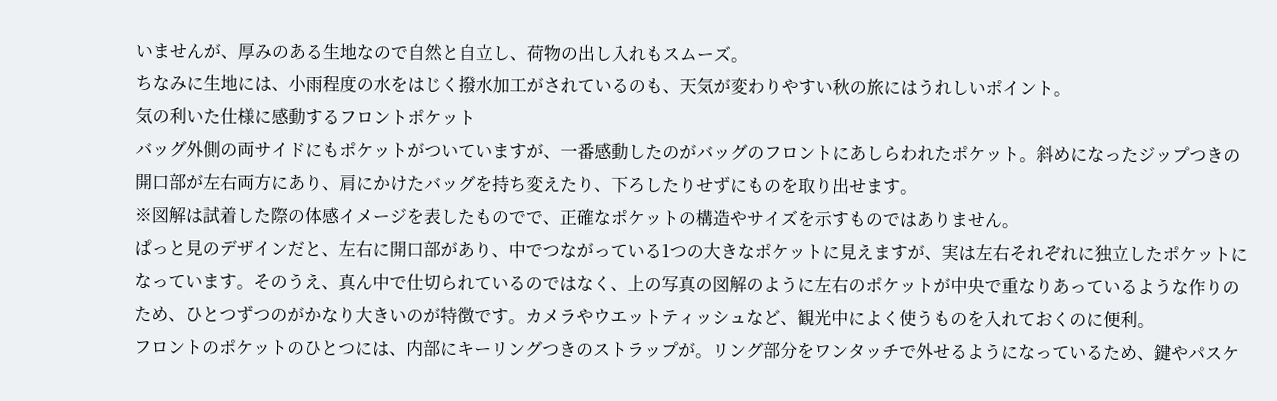いませんが、厚みのある生地なので自然と自立し、荷物の出し入れもスムーズ。
ちなみに生地には、小雨程度の水をはじく撥水加工がされているのも、天気が変わりやすい秋の旅にはうれしいポイント。
気の利いた仕様に感動するフロントポケット
バッグ外側の両サイドにもポケットがついていますが、一番感動したのがバッグのフロントにあしらわれたポケット。斜めになったジップつきの開口部が左右両方にあり、肩にかけたバッグを持ち変えたり、下ろしたりせずにものを取り出せます。
※図解は試着した際の体感イメージを表したものでで、正確なポケットの構造やサイズを示すものではありません。
ぱっと見のデザインだと、左右に開口部があり、中でつながっている1つの大きなポケットに見えますが、実は左右それぞれに独立したポケットになっています。そのうえ、真ん中で仕切られているのではなく、上の写真の図解のように左右のポケットが中央で重なりあっているような作りのため、ひとつずつのがかなり大きいのが特徴です。カメラやウエットティッシュなど、観光中によく使うものを入れておくのに便利。
フロントのポケットのひとつには、内部にキーリングつきのストラップが。リング部分をワンタッチで外せるようになっているため、鍵やパスケ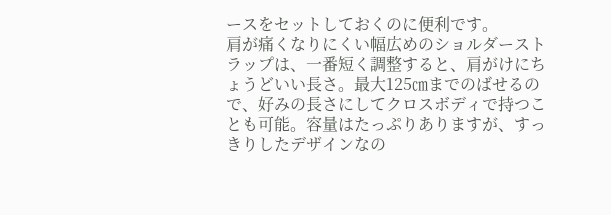ースをセットしておくのに便利です。
肩が痛くなりにくい幅広めのショルダーストラップは、一番短く調整すると、肩がけにちょうどいい長さ。最大125㎝までのばせるので、好みの長さにしてクロスボディで持つことも可能。容量はたっぷりありますが、すっきりしたデザインなの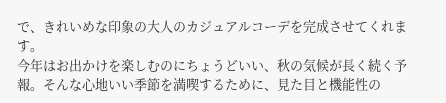で、きれいめな印象の大人のカジュアルコーデを完成させてくれます。
今年はお出かけを楽しむのにちょうどいい、秋の気候が長く続く予報。そんな心地いい季節を満喫するために、見た目と機能性の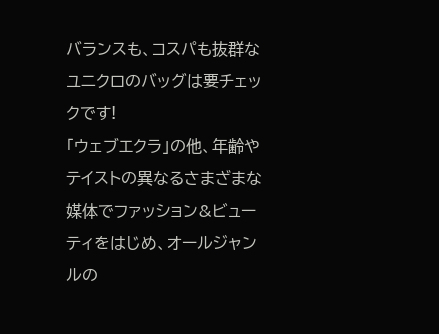バランスも、コスパも抜群なユニクロのバッグは要チェックです!
「ウェブエクラ」の他、年齢やテイストの異なるさまざまな媒体でファッション&ビューティをはじめ、オールジャンルの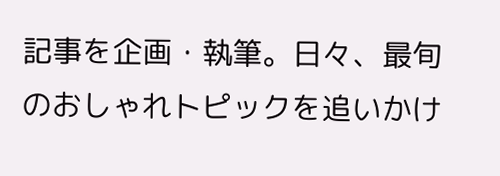記事を企画・執筆。日々、最旬のおしゃれトピックを追いかけ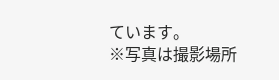ています。
※写真は撮影場所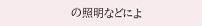の照明などによ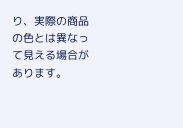り、実際の商品の色とは異なって見える場合があります。